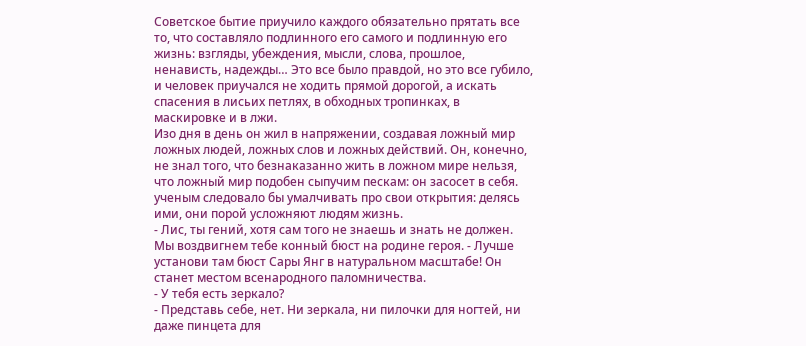Советское бытие приучило каждого обязательно прятать все то, что составляло подлинного его самого и подлинную его жизнь: взгляды, убеждения, мысли, слова, прошлое, ненависть, надежды… Это все было правдой, но это все губило, и человек приучался не ходить прямой дорогой, а искать спасения в лисьих петлях, в обходных тропинках, в маскировке и в лжи.
Изо дня в день он жил в напряжении, создавая ложный мир ложных людей, ложных слов и ложных действий. Он, конечно, не знал того, что безнаказанно жить в ложном мире нельзя, что ложный мир подобен сыпучим пескам: он засосет в себя.
ученым следовало бы умалчивать про свои открытия: делясь ими, они порой усложняют людям жизнь.
- Лис, ты гений, хотя сам того не знаешь и знать не должен. Мы воздвигнем тебе конный бюст на родине героя. - Лучше установи там бюст Сары Янг в натуральном масштабе! Он станет местом всенародного паломничества.
- У тебя есть зеркало?
- Представь себе, нет. Ни зеркала, ни пилочки для ногтей, ни даже пинцета для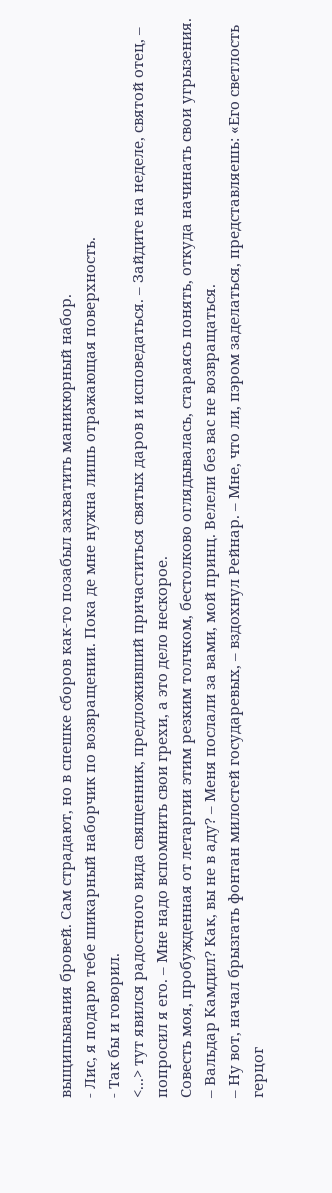выщипывания бровей. Сам страдают, но в спешке сборов как-то позабыл захватить маникюрный набор.
- Лис, я подарю тебе шикарный наборчик по возвращении. Пока де мне нужна лишь отражающая поверхность.
- Так бы и говорил.
<...> тут явился радостного вида священник, предложивший причаститься святых даров и исповедаться. – Зайдите на неделе, святой отец, – попросил я его. – Мне надо вспомнить свои грехи, а это дело нескорое.
Совесть моя, пробужденная от летаргии этим резким толчком, бестолково оглядывалась, стараясь понять, откуда начинать свои угрызения.
– Вальдар Камдил? Как, вы не в аду? – Меня послали за вами, мой принц. Велели без вас не возвращаться.
– Ну вот, начал брызгать фонтан милостей государевых, – вздохнул Рейнар. – Мне, что ли, пэром заделаться, представляешь: «Его светлость герцог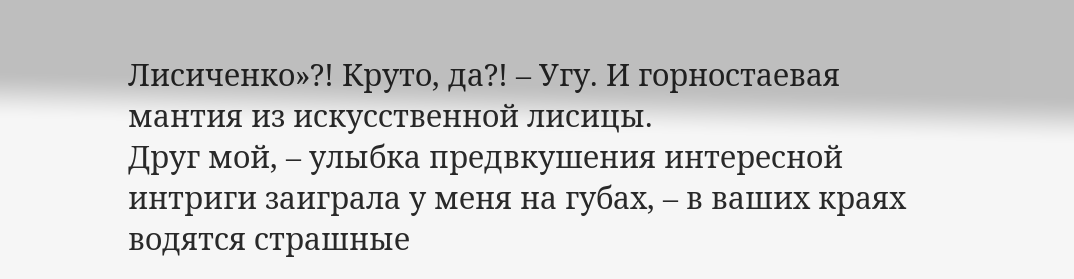Лисиченко»?! Круто, да?! – Угу. И горностаевая мантия из искусственной лисицы.
Друг мой, – улыбка предвкушения интересной интриги заиграла у меня на губах, – в ваших краях водятся страшные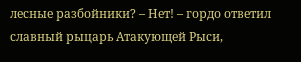лесные разбойники? – Нет! – гордо ответил славный рыцарь Атакующей Рыси,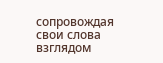сопровождая свои слова взглядом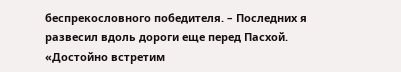беспрекословного победителя. – Последних я развесил вдоль дороги еще перед Пасхой. «Достойно встретим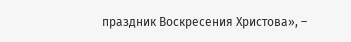праздник Воскресения Христова», –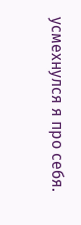усмехнулся я про себя.